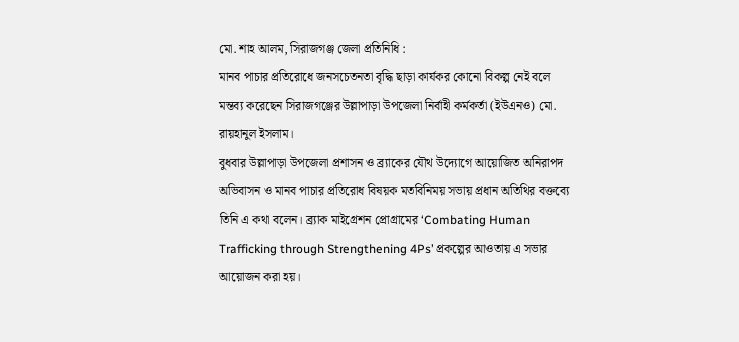মো. শাহ আলম, সিরাজগঞ্জ জেলা প্রতিনিধি :
মানব পাচার প্রতিরোধে জনসচেতনতা বৃদ্ধি ছাড়া কার্যকর কোনো বিকল্প নেই বলে মন্তব্য করেছেন সিরাজগঞ্জের উল্লাপাড়া উপজেলা নির্বাহী কর্মকর্তা (ইউএনও) মো. রায়হানুল ইসলাম।
বুধবার উল্লাপাড়া উপজেলা প্রশাসন ও ব্র্যাকের যৌথ উদ্যোগে আয়োজিত অনিরাপদ অভিবাসন ও মানব পাচার প্রতিরোধ বিষয়ক মতবিনিময় সভায় প্রধান অতিথির বক্তব্যে তিনি এ কথা বলেন। ব্র্যাক মাইগ্রেশন প্রোগ্রামের ‘Combating Human Trafficking through Strengthening 4Ps’ প্রকল্পের আওতায় এ সভার আয়োজন করা হয়।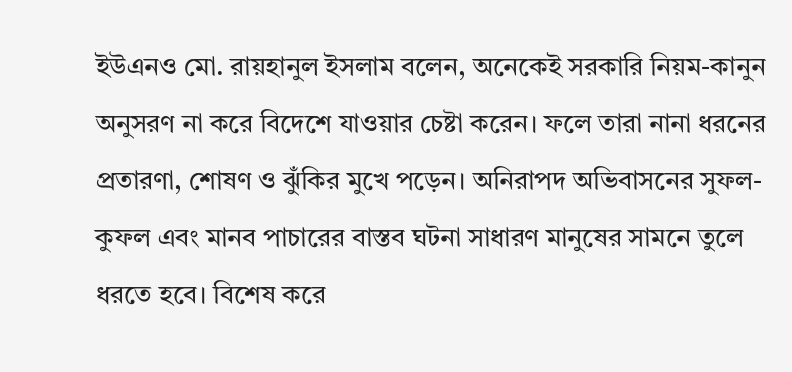ইউএনও মো. রায়হানুল ইসলাম বলেন, অনেকেই সরকারি নিয়ম-কানুন অনুসরণ না করে বিদেশে যাওয়ার চেষ্টা করেন। ফলে তারা নানা ধরনের প্রতারণা, শোষণ ও ঝুঁকির মুখে পড়েন। অনিরাপদ অভিবাসনের সুফল-কুফল এবং মানব পাচারের বাস্তব ঘটনা সাধারণ মানুষের সামনে তুলে ধরতে হবে। বিশেষ করে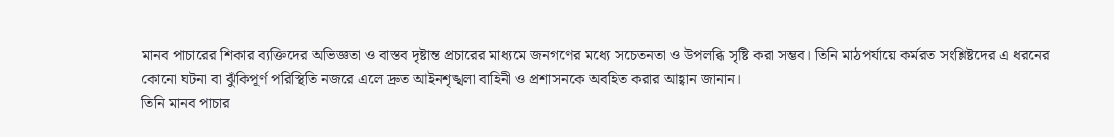মানব পাচারের শিকার ব্যক্তিদের অভিজ্ঞতা ও বাস্তব দৃষ্টান্ত প্রচারের মাধ্যমে জনগণের মধ্যে সচেতনতা ও উপলব্ধি সৃষ্টি করা সম্ভব। তিনি মাঠপর্যায়ে কর্মরত সংশ্লিষ্টদের এ ধরনের কোনো ঘটনা বা ঝুঁকিপূর্ণ পরিস্থিতি নজরে এলে দ্রুত আইনশৃঙ্খলা বাহিনী ও প্রশাসনকে অবহিত করার আহ্বান জানান।
তিনি মানব পাচার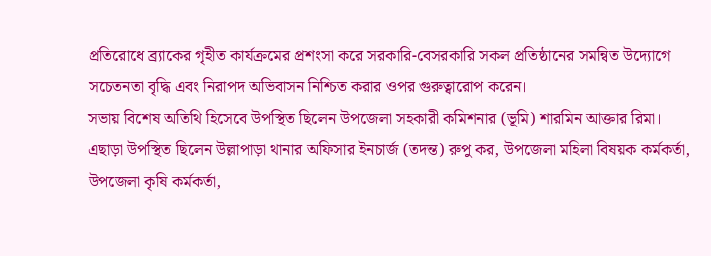প্রতিরোধে ব্র্যাকের গৃহীত কার্যক্রমের প্রশংসা করে সরকারি-বেসরকারি সকল প্রতিষ্ঠানের সমন্বিত উদ্যোগে সচেতনতা বৃদ্ধি এবং নিরাপদ অভিবাসন নিশ্চিত করার ওপর গুরুত্বারোপ করেন।
সভায় বিশেষ অতিথি হিসেবে উপস্থিত ছিলেন উপজেলা সহকারী কমিশনার (ভূমি) শারমিন আক্তার রিমা। এছাড়া উপস্থিত ছিলেন উল্লাপাড়া থানার অফিসার ইনচার্জ (তদন্ত) রুপু কর, উপজেলা মহিলা বিষয়ক কর্মকর্তা, উপজেলা কৃষি কর্মকর্তা,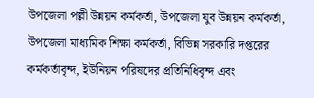উপজেলা পল্লী উন্নয়ন কর্মকর্তা, উপজেলা যুব উন্নয়ন কর্মকর্তা, উপজেলা মাধ্যমিক শিক্ষা কর্মকর্তা, বিভিন্ন সরকারি দপ্তরের কর্মকর্তাবৃন্দ, ইউনিয়ন পরিষদের প্রতিনিধিবৃন্দ এবং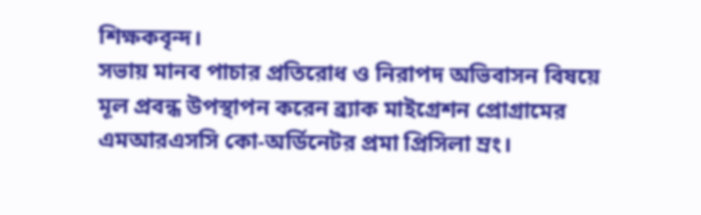শিক্ষকবৃন্দ।
সভায় মানব পাচার প্রতিরোধ ও নিরাপদ অভিবাসন বিষয়ে মূল প্রবন্ধ উপস্থাপন করেন ব্র্যাক মাইগ্রেশন প্রোগ্রামের এমআরএসসি কো-অর্ডিনেটর প্রমা প্রিসিলা ম্রং।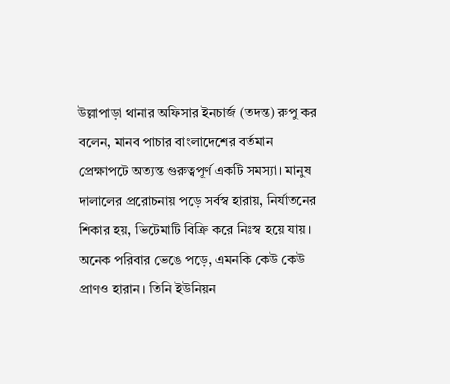উল্লাপাড়া থানার অফিসার ইনচার্জ (তদন্ত) রুপু কর বলেন, মানব পাচার বাংলাদেশের বর্তমান প্রেক্ষাপটে অত্যন্ত গুরুত্বপূর্ণ একটি সমস্যা। মানুষ দালালের প্ররোচনায় পড়ে সর্বস্ব হারায়, নির্যাতনের শিকার হয়, ভিটেমাটি বিক্রি করে নিঃস্ব হয়ে যায়। অনেক পরিবার ভেঙে পড়ে, এমনকি কেউ কেউ প্রাণও হারান। তিনি ইউনিয়ন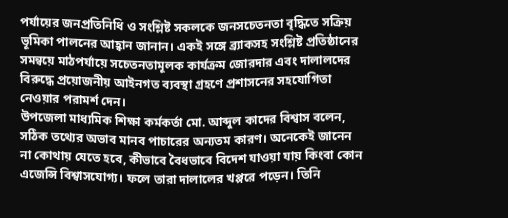পর্যায়ের জনপ্রতিনিধি ও সংশ্লিষ্ট সকলকে জনসচেতনতা বৃদ্ধিতে সক্রিয় ভূমিকা পালনের আহ্বান জানান। একই সঙ্গে ব্র্যাকসহ সংশ্লিষ্ট প্রতিষ্ঠানের সমন্বয়ে মাঠপর্যায়ে সচেতনতামূলক কার্যক্রম জোরদার এবং দালালদের বিরুদ্ধে প্রয়োজনীয় আইনগত ব্যবস্থা গ্রহণে প্রশাসনের সহযোগিতা নেওয়ার পরামর্শ দেন।
উপজেলা মাধ্যমিক শিক্ষা কর্মকর্তা মো. আব্দুল কাদের বিশ্বাস বলেন, সঠিক তথ্যের অভাব মানব পাচারের অন্যতম কারণ। অনেকেই জানেন না কোথায় যেতে হবে, কীভাবে বৈধভাবে বিদেশ যাওয়া যায় কিংবা কোন এজেন্সি বিশ্বাসযোগ্য। ফলে তারা দালালের খপ্পরে পড়েন। তিনি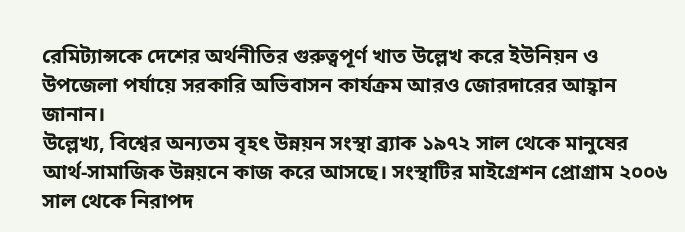রেমিট্যান্সকে দেশের অর্থনীতির গুরুত্বপূর্ণ খাত উল্লেখ করে ইউনিয়ন ও উপজেলা পর্যায়ে সরকারি অভিবাসন কার্যক্রম আরও জোরদারের আহ্বান জানান।
উল্লেখ্য, বিশ্বের অন্যতম বৃহৎ উন্নয়ন সংস্থা ব্র্যাক ১৯৭২ সাল থেকে মানুষের আর্থ-সামাজিক উন্নয়নে কাজ করে আসছে। সংস্থাটির মাইগ্রেশন প্রোগ্রাম ২০০৬ সাল থেকে নিরাপদ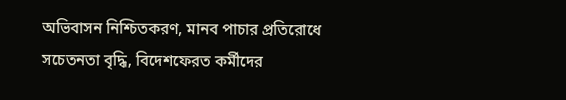অভিবাসন নিশ্চিতকরণ, মানব পাচার প্রতিরোধে সচেতনতা বৃদ্ধি, বিদেশফেরত কর্মীদের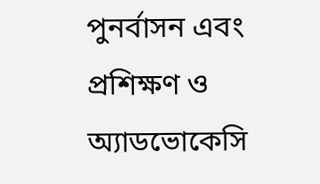পুনর্বাসন এবং প্রশিক্ষণ ও অ্যাডভোকেসি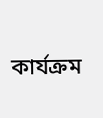কার্যক্রম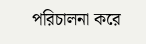পরিচালনা করে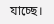যাচ্ছে।